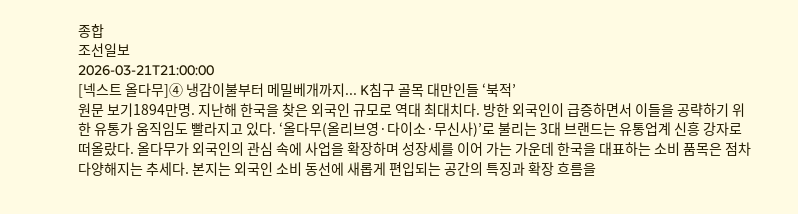종합
조선일보
2026-03-21T21:00:00
[넥스트 올다무]④ 냉감이불부터 메밀베개까지... K침구 골목 대만인들 ‘북적’
원문 보기1894만명. 지난해 한국을 찾은 외국인 규모로 역대 최대치다. 방한 외국인이 급증하면서 이들을 공략하기 위한 유통가 움직임도 빨라지고 있다. ‘올다무(올리브영·다이소·무신사)’로 불리는 3대 브랜드는 유통업계 신흥 강자로 떠올랐다. 올다무가 외국인의 관심 속에 사업을 확장하며 성장세를 이어 가는 가운데 한국을 대표하는 소비 품목은 점차 다양해지는 추세다. 본지는 외국인 소비 동선에 새롭게 편입되는 공간의 특징과 확장 흐름을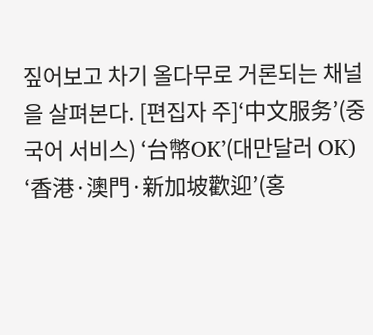짚어보고 차기 올다무로 거론되는 채널을 살펴본다. [편집자 주]‘中文服务’(중국어 서비스) ‘台幣OK’(대만달러 OK) ‘香港·澳門·新加坡歡迎’(홍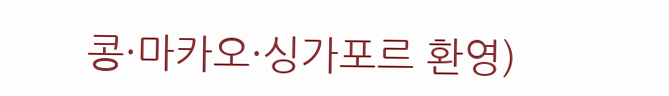콩·마카오·싱가포르 환영)